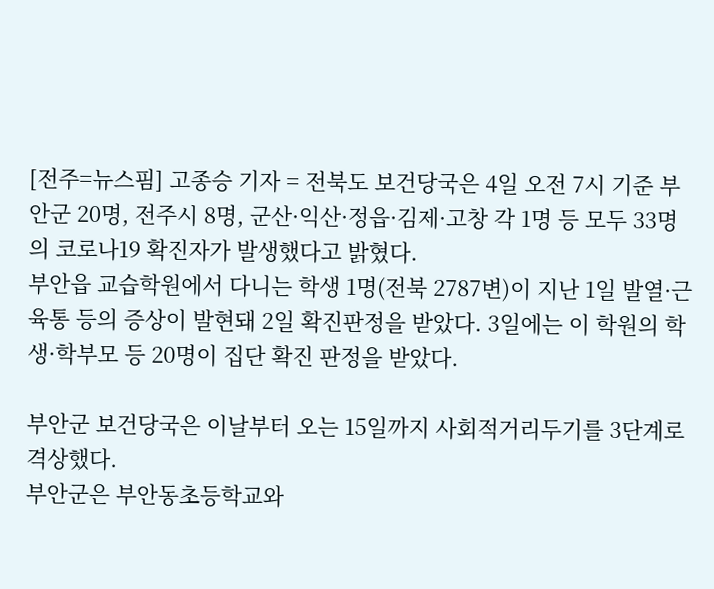[전주=뉴스핌] 고종승 기자 = 전북도 보건당국은 4일 오전 7시 기준 부안군 20명, 전주시 8명, 군산·익산·정읍·김제·고창 각 1명 등 모두 33명의 코로나19 확진자가 발생했다고 밝혔다.
부안읍 교습학원에서 다니는 학생 1명(전북 2787변)이 지난 1일 발열·근육통 등의 증상이 발현돼 2일 확진판정을 받았다. 3일에는 이 학원의 학생·학부모 등 20명이 집단 확진 판정을 받았다.

부안군 보건당국은 이날부터 오는 15일까지 사회적거리두기를 3단계로 격상했다.
부안군은 부안동초등학교와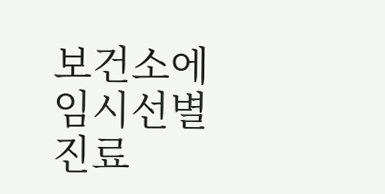보건소에 임시선별진료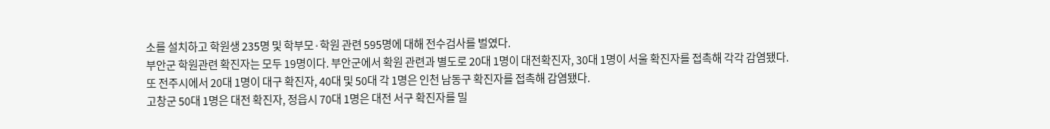소를 설치하고 학원생 235명 및 학부모·학원 관련 595명에 대해 전수검사를 벌였다.
부안군 학원관련 확진자는 모두 19명이다. 부안군에서 확원 관련과 별도로 20대 1명이 대전확진자, 30대 1명이 서울 확진자를 접촉해 각각 감염됐다.
또 전주시에서 20대 1명이 대구 확진자, 40대 및 50대 각 1명은 인천 남동구 확진자를 접촉해 감염됐다.
고창군 50대 1명은 대전 확진자, 정읍시 70대 1명은 대전 서구 확진자를 밀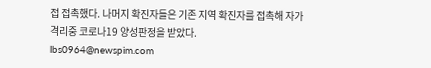접 접촉했다. 나머지 확진자들은 기존 지역 확진자를 접촉해 자가격리중 코로나19 양성판정을 받았다.
lbs0964@newspim.com